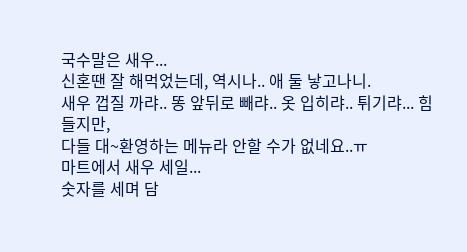국수말은 새우...
신혼땐 잘 해먹었는데, 역시나.. 애 둘 낳고나니.
새우 껍질 까랴.. 똥 앞뒤로 빼랴.. 옷 입히랴.. 튀기랴... 힘들지만,
다들 대~환영하는 메뉴라 안할 수가 없네요..ㅠ
마트에서 새우 세일...
숫자를 세며 담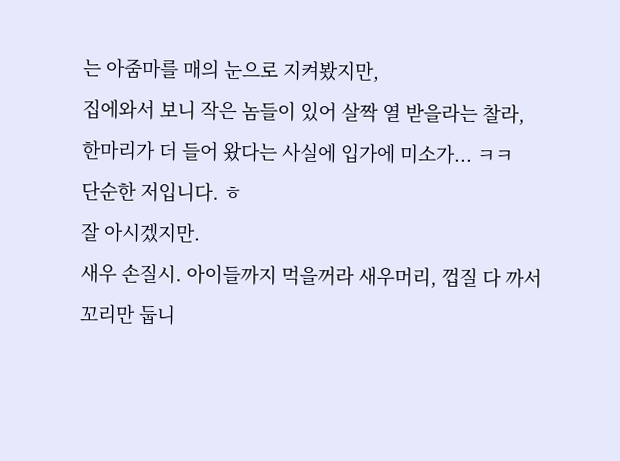는 아줌마를 매의 눈으로 지켜봤지만,
집에와서 보니 작은 놈들이 있어 살짝 열 받을라는 찰라,
한마리가 더 들어 왔다는 사실에 입가에 미소가... ㅋㅋ
단순한 저입니다. ㅎ
잘 아시겠지만.
새우 손질시. 아이들까지 먹을꺼라 새우머리, 껍질 다 까서 꼬리만 둡니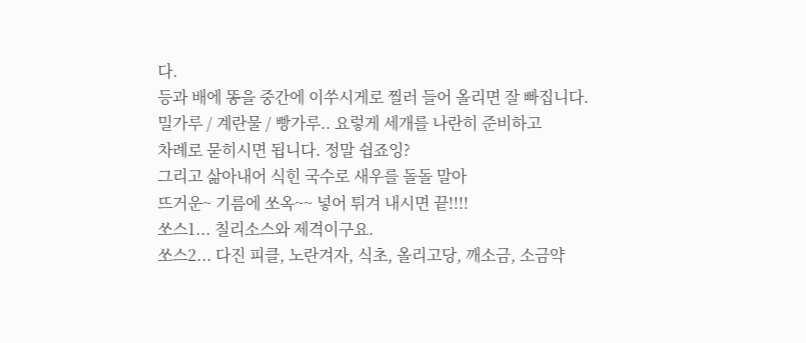다.
등과 배에 똥을 중간에 이쑤시게로 찔러 들어 올리면 잘 빠집니다.
밀가루 / 계란물 / 빵가루.. 요렇게 세개를 나란히 준비하고
차례로 묻히시면 됩니다. 정말 쉽죠잉?
그리고 삶아내어 식힌 국수로 새우를 돌돌 말아
뜨거운~ 기름에 쏘옥~~ 넣어 튀겨 내시면 끝!!!!
쏘스1... 칠리소스와 제격이구요.
쏘스2... 다진 피클, 노란겨자, 식초, 올리고당, 깨소금, 소금약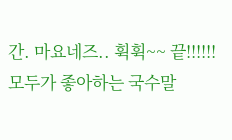간. 마요네즈.. 휙휙~~ 끝!!!!!!
모두가 좋아하는 국수말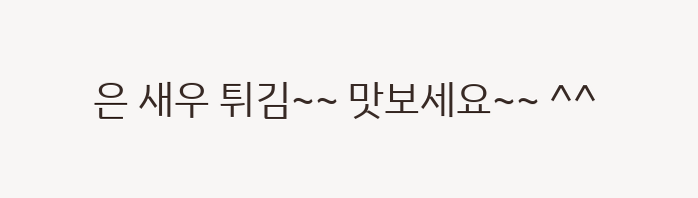은 새우 튀김~~ 맛보세요~~ ^^